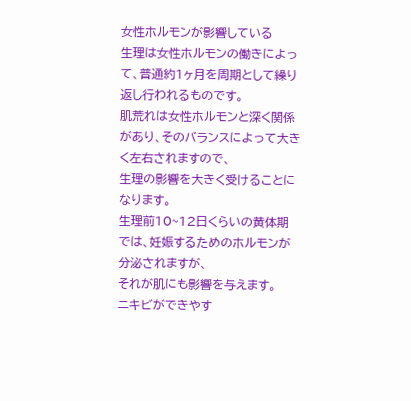女性ホルモンが影響している
生理は女性ホルモンの働きによって、普通約1ヶ月を周期として繰り返し行われるものです。
肌荒れは女性ホルモンと深く関係があり、そのバランスによって大きく左右されますので、
生理の影響を大きく受けることになります。
生理前10~12日くらいの黄体期では、妊娠するためのホルモンが分泌されますが、
それが肌にも影響を与えます。
ニキビができやす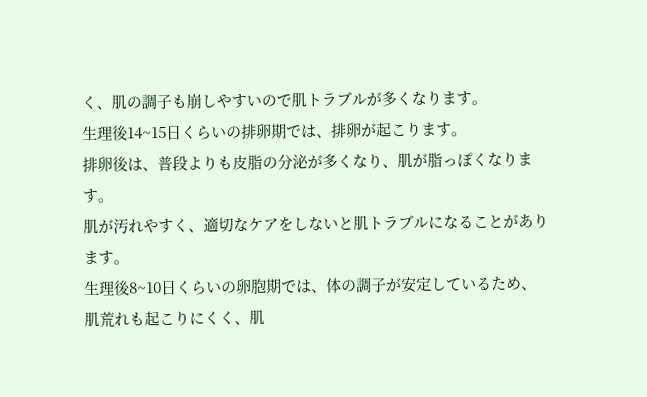く、肌の調子も崩しやすいので肌トラブルが多くなります。
生理後14~15日くらいの排卵期では、排卵が起こります。
排卵後は、普段よりも皮脂の分泌が多くなり、肌が脂っぽくなります。
肌が汚れやすく、適切なケアをしないと肌トラブルになることがあります。
生理後8~10日くらいの卵胞期では、体の調子が安定しているため、
肌荒れも起こりにくく、肌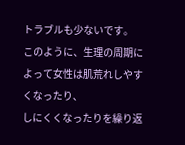トラブルも少ないです。
このように、生理の周期によって女性は肌荒れしやすくなったり、
しにくくなったりを繰り返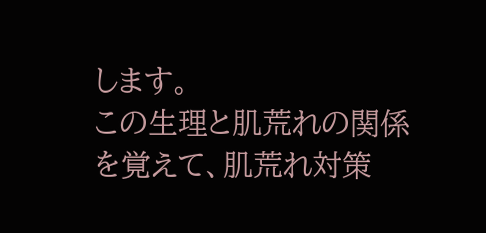します。
この生理と肌荒れの関係を覚えて、肌荒れ対策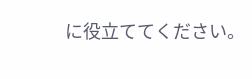に役立ててください。